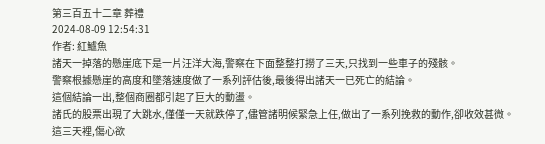第三百五十二章 葬禮
2024-08-09 12:54:31
作者: 紅鱸魚
諸天一掉落的懸崖底下是一片汪洋大海,警察在下面整整打撈了三天,只找到一些車子的殘骸。
警察根據懸崖的高度和墜落速度做了一系列評估後,最後得出諸天一已死亡的結論。
這個結論一出,整個商圈都引起了巨大的動盪。
諸氏的股票出現了大跳水,僅僅一天就跌停了,儘管諸明候緊急上任,做出了一系列挽救的動作,卻收效甚微。
這三天裡,傷心欲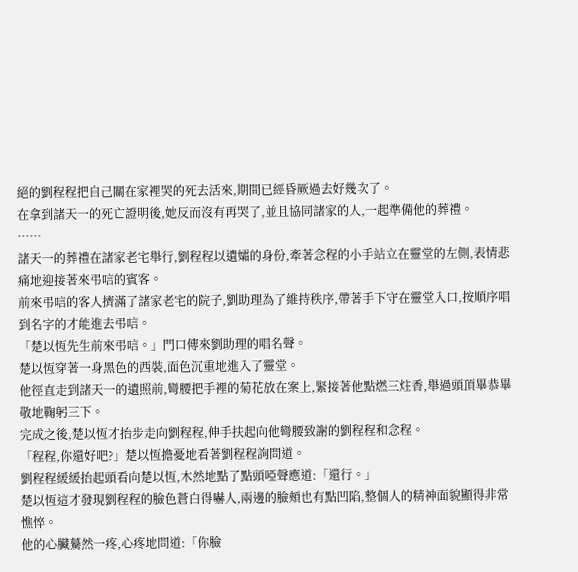絕的劉程程把自己關在家裡哭的死去活來,期間已經昏厥過去好幾次了。
在拿到諸天一的死亡證明後,她反而沒有再哭了,並且協同諸家的人,一起準備他的葬禮。
……
諸天一的葬禮在諸家老宅舉行,劉程程以遺孀的身份,牽著念程的小手站立在靈堂的左側,表情悲痛地迎接著來弔唁的賓客。
前來弔唁的客人擠滿了諸家老宅的院子,劉助理為了維持秩序,帶著手下守在靈堂入口,按順序唱到名字的才能進去弔唁。
「楚以恆先生前來弔唁。」門口傳來劉助理的唱名聲。
楚以恆穿著一身黑色的西裝,面色沉重地進入了靈堂。
他徑直走到諸天一的遺照前,彎腰把手裡的菊花放在案上,緊接著他點燃三炷香,舉過頭頂畢恭畢敬地鞠躬三下。
完成之後,楚以恆才抬步走向劉程程,伸手扶起向他彎腰致謝的劉程程和念程。
「程程,你還好吧?」楚以恆擔憂地看著劉程程詢問道。
劉程程緩緩抬起頭看向楚以恆,木然地點了點頭啞聲應道:「還行。」
楚以恆這才發現劉程程的臉色蒼白得嚇人,兩邊的臉頰也有點凹陷,整個人的精神面貌顯得非常憔悴。
他的心臟驀然一疼,心疼地問道:「你臉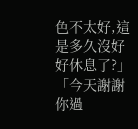色不太好,這是多久沒好好休息了?」
「今天謝謝你過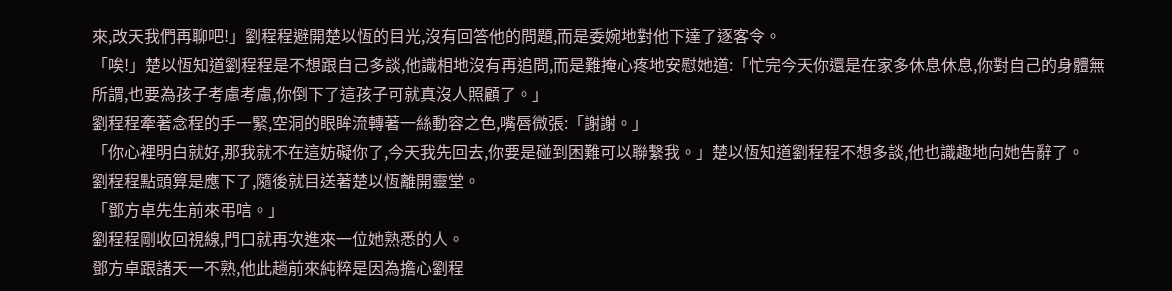來,改天我們再聊吧!」劉程程避開楚以恆的目光,沒有回答他的問題,而是委婉地對他下達了逐客令。
「唉!」楚以恆知道劉程程是不想跟自己多談,他識相地沒有再追問,而是難掩心疼地安慰她道:「忙完今天你還是在家多休息休息,你對自己的身體無所謂,也要為孩子考慮考慮,你倒下了這孩子可就真沒人照顧了。」
劉程程牽著念程的手一緊,空洞的眼眸流轉著一絲動容之色,嘴唇微張:「謝謝。」
「你心裡明白就好,那我就不在這妨礙你了,今天我先回去,你要是碰到困難可以聯繫我。」楚以恆知道劉程程不想多談,他也識趣地向她告辭了。
劉程程點頭算是應下了,隨後就目送著楚以恆離開靈堂。
「鄧方卓先生前來弔唁。」
劉程程剛收回視線,門口就再次進來一位她熟悉的人。
鄧方卓跟諸天一不熟,他此趟前來純粹是因為擔心劉程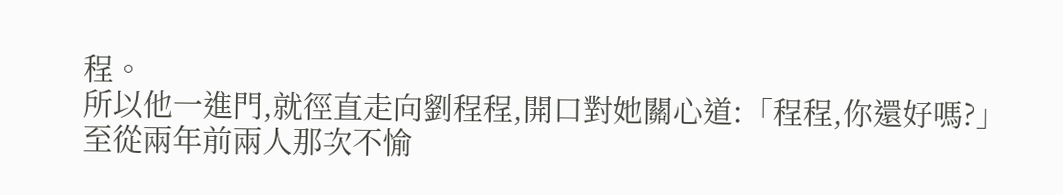程。
所以他一進門,就徑直走向劉程程,開口對她關心道:「程程,你還好嗎?」
至從兩年前兩人那次不愉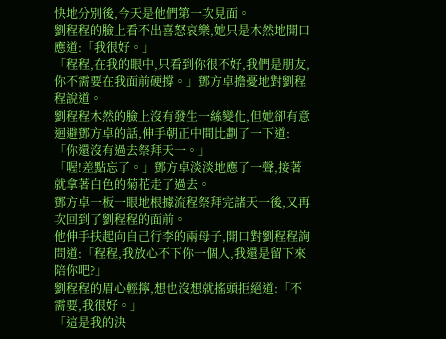快地分別後,今天是他們第一次見面。
劉程程的臉上看不出喜怒哀樂,她只是木然地開口應道:「我很好。」
「程程,在我的眼中,只看到你很不好,我們是朋友,你不需要在我面前硬撐。」鄧方卓擔憂地對劉程程說道。
劉程程木然的臉上沒有發生一絲變化,但她卻有意迴避鄧方卓的話,伸手朝正中間比劃了一下道:「你還沒有過去祭拜天一。」
「喔!差點忘了。」鄧方卓淡淡地應了一聲,接著就拿著白色的菊花走了過去。
鄧方卓一板一眼地根據流程祭拜完諸天一後,又再次回到了劉程程的面前。
他伸手扶起向自己行李的兩母子,開口對劉程程詢問道:「程程,我放心不下你一個人,我還是留下來陪你吧?」
劉程程的眉心輕擰,想也沒想就搖頭拒絕道:「不需要,我很好。」
「這是我的決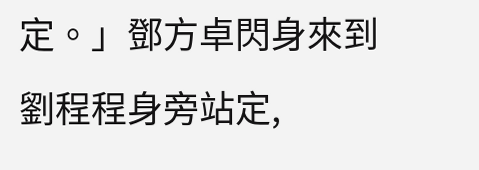定。」鄧方卓閃身來到劉程程身旁站定,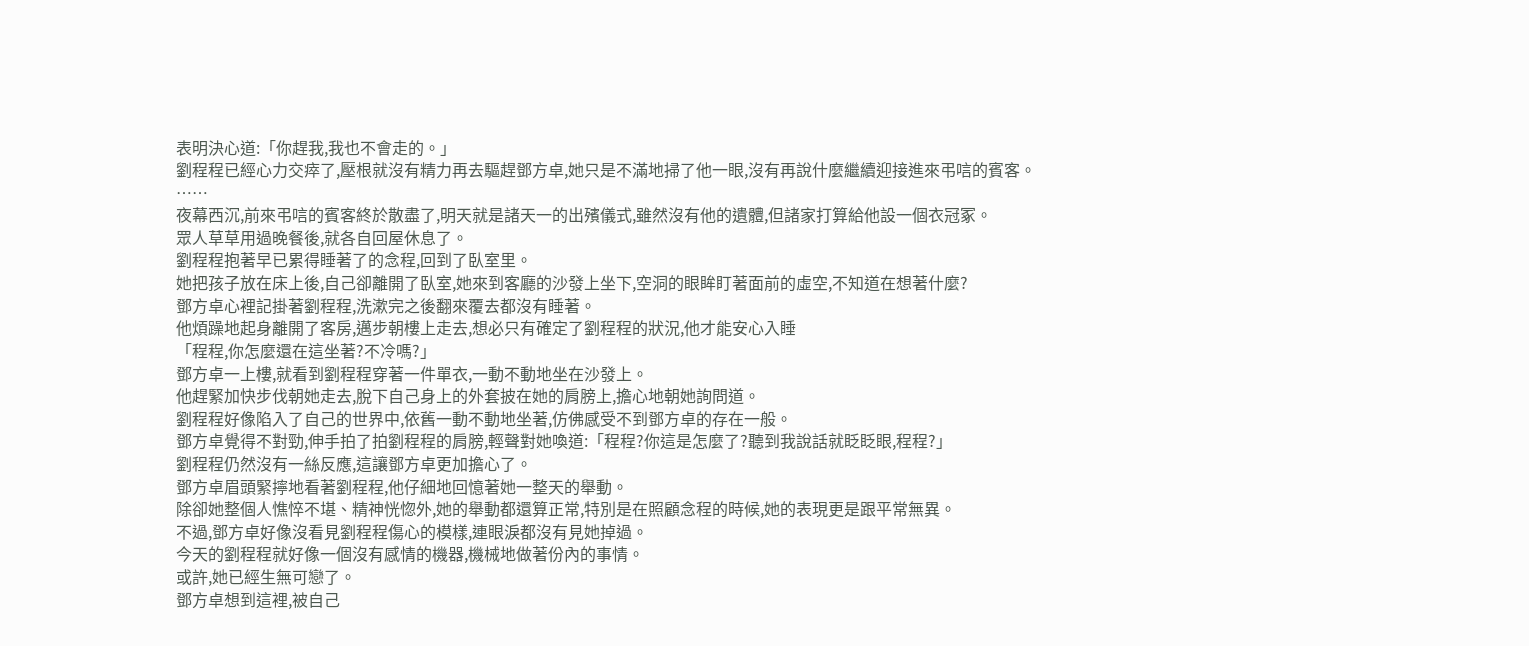表明決心道:「你趕我,我也不會走的。」
劉程程已經心力交瘁了,壓根就沒有精力再去驅趕鄧方卓,她只是不滿地掃了他一眼,沒有再說什麼繼續迎接進來弔唁的賓客。
……
夜幕西沉,前來弔唁的賓客終於散盡了,明天就是諸天一的出殯儀式,雖然沒有他的遺體,但諸家打算給他設一個衣冠冢。
眾人草草用過晚餐後,就各自回屋休息了。
劉程程抱著早已累得睡著了的念程,回到了臥室里。
她把孩子放在床上後,自己卻離開了臥室,她來到客廳的沙發上坐下,空洞的眼眸盯著面前的虛空,不知道在想著什麼?
鄧方卓心裡記掛著劉程程,洗漱完之後翻來覆去都沒有睡著。
他煩躁地起身離開了客房,邁步朝樓上走去,想必只有確定了劉程程的狀況,他才能安心入睡
「程程,你怎麼還在這坐著?不冷嗎?」
鄧方卓一上樓,就看到劉程程穿著一件單衣,一動不動地坐在沙發上。
他趕緊加快步伐朝她走去,脫下自己身上的外套披在她的肩膀上,擔心地朝她詢問道。
劉程程好像陷入了自己的世界中,依舊一動不動地坐著,仿佛感受不到鄧方卓的存在一般。
鄧方卓覺得不對勁,伸手拍了拍劉程程的肩膀,輕聲對她喚道:「程程?你這是怎麼了?聽到我說話就眨眨眼,程程?」
劉程程仍然沒有一絲反應,這讓鄧方卓更加擔心了。
鄧方卓眉頭緊擰地看著劉程程,他仔細地回憶著她一整天的舉動。
除卻她整個人憔悴不堪、精神恍惚外,她的舉動都還算正常,特別是在照顧念程的時候,她的表現更是跟平常無異。
不過,鄧方卓好像沒看見劉程程傷心的模樣,連眼淚都沒有見她掉過。
今天的劉程程就好像一個沒有感情的機器,機械地做著份內的事情。
或許,她已經生無可戀了。
鄧方卓想到這裡,被自己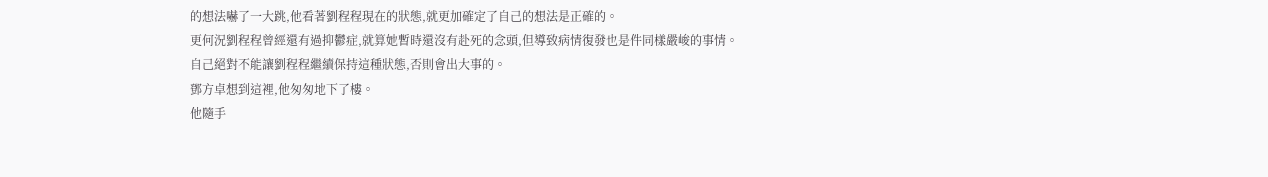的想法嚇了一大跳,他看著劉程程現在的狀態,就更加確定了自己的想法是正確的。
更何況劉程程曾經還有過抑鬱症,就算她暫時還沒有赴死的念頭,但導致病情復發也是件同樣嚴峻的事情。
自己絕對不能讓劉程程繼續保持這種狀態,否則會出大事的。
鄧方卓想到這裡,他匆匆地下了樓。
他隨手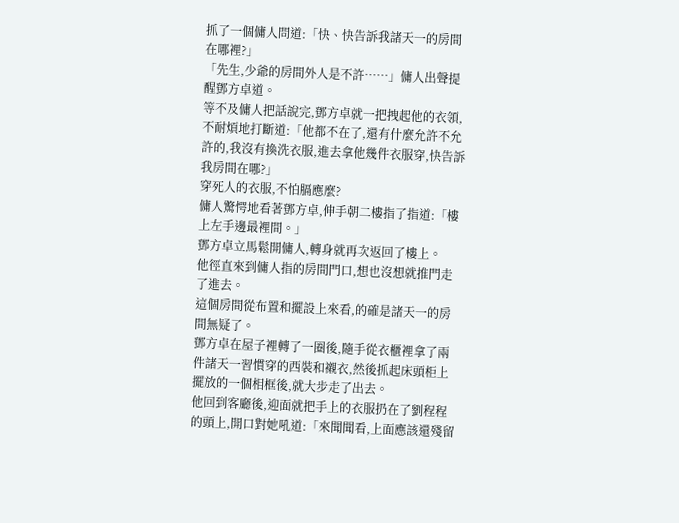抓了一個傭人問道:「快、快告訴我諸天一的房間在哪裡?」
「先生,少爺的房間外人是不許……」傭人出聲提醒鄧方卓道。
等不及傭人把話說完,鄧方卓就一把拽起他的衣領,不耐煩地打斷道:「他都不在了,還有什麼允許不允許的,我沒有換洗衣服,進去拿他幾件衣服穿,快告訴我房間在哪?」
穿死人的衣服,不怕膈應麼?
傭人驚愕地看著鄧方卓,伸手朝二樓指了指道:「樓上左手邊最裡間。」
鄧方卓立馬鬆開傭人,轉身就再次返回了樓上。
他徑直來到傭人指的房間門口,想也沒想就推門走了進去。
這個房間從布置和擺設上來看,的確是諸天一的房間無疑了。
鄧方卓在屋子裡轉了一圈後,隨手從衣櫃裡拿了兩件諸天一習慣穿的西裝和襯衣,然後抓起床頭柜上擺放的一個相框後,就大步走了出去。
他回到客廳後,迎面就把手上的衣服扔在了劉程程的頭上,開口對她吼道:「來聞聞看,上面應該還殘留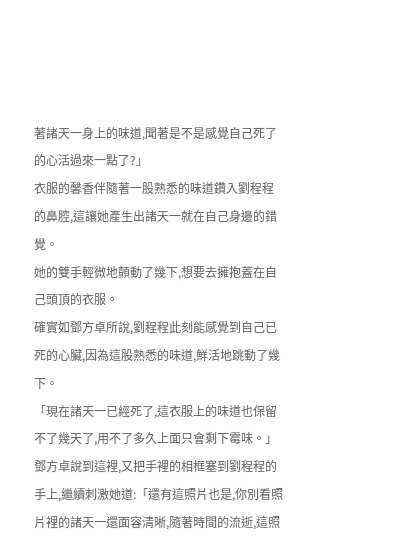著諸天一身上的味道,聞著是不是感覺自己死了的心活過來一點了?」
衣服的馨香伴隨著一股熟悉的味道鑽入劉程程的鼻腔,這讓她產生出諸天一就在自己身邊的錯覺。
她的雙手輕微地顫動了幾下,想要去擁抱蓋在自己頭頂的衣服。
確實如鄧方卓所說,劉程程此刻能感覺到自己已死的心臟,因為這股熟悉的味道,鮮活地跳動了幾下。
「現在諸天一已經死了,這衣服上的味道也保留不了幾天了,用不了多久上面只會剩下霉味。」鄧方卓說到這裡,又把手裡的相框塞到劉程程的手上,繼續刺激她道:「還有這照片也是,你別看照片裡的諸天一還面容清晰,隨著時間的流逝,這照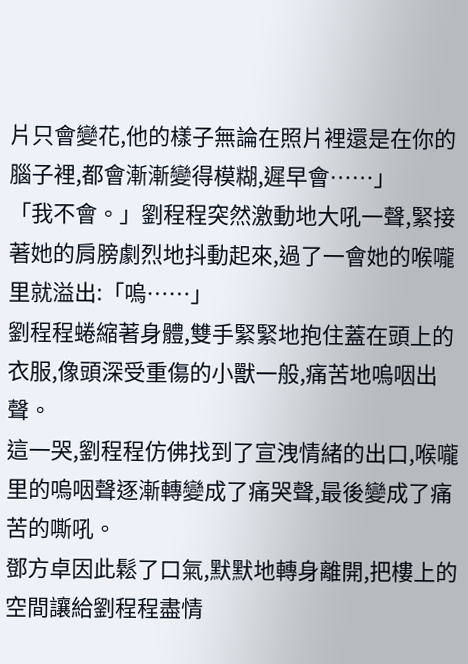片只會變花,他的樣子無論在照片裡還是在你的腦子裡,都會漸漸變得模糊,遲早會……」
「我不會。」劉程程突然激動地大吼一聲,緊接著她的肩膀劇烈地抖動起來,過了一會她的喉嚨里就溢出:「嗚……」
劉程程蜷縮著身體,雙手緊緊地抱住蓋在頭上的衣服,像頭深受重傷的小獸一般,痛苦地嗚咽出聲。
這一哭,劉程程仿佛找到了宣洩情緒的出口,喉嚨里的嗚咽聲逐漸轉變成了痛哭聲,最後變成了痛苦的嘶吼。
鄧方卓因此鬆了口氣,默默地轉身離開,把樓上的空間讓給劉程程盡情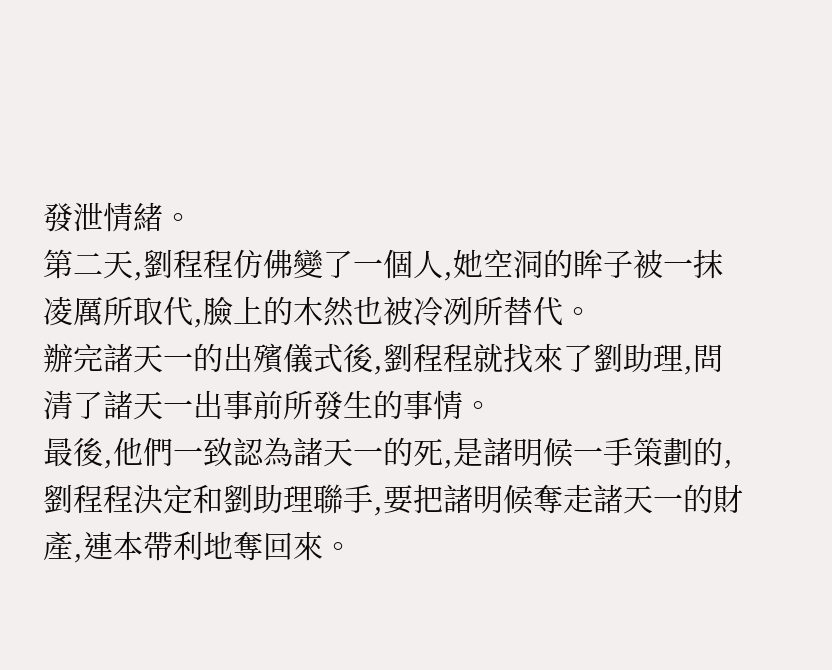發泄情緒。
第二天,劉程程仿佛變了一個人,她空洞的眸子被一抹凌厲所取代,臉上的木然也被冷冽所替代。
辦完諸天一的出殯儀式後,劉程程就找來了劉助理,問清了諸天一出事前所發生的事情。
最後,他們一致認為諸天一的死,是諸明候一手策劃的,劉程程決定和劉助理聯手,要把諸明候奪走諸天一的財產,連本帶利地奪回來。